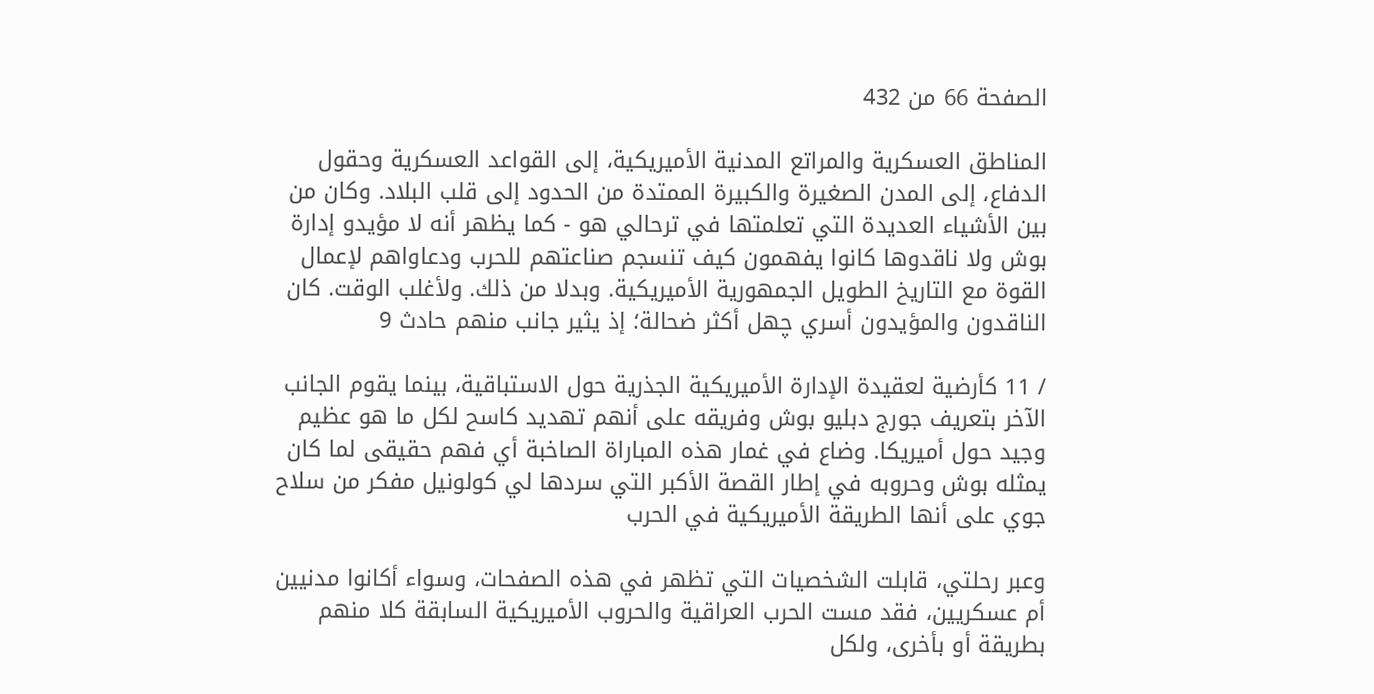الصفحة 66 من 432

المناطق العسكرية والمراتع المدنية الأميريكية، إلى القواعد العسكرية وحقول الدفاع، إلى المدن الصغيرة والكبيرة الممتدة من الحدود إلى قلب البلاد. وكان من بين الأشياء العديدة التي تعلمتها في ترحالي هو - كما يظهر أنه لا مؤيدو إدارة بوش ولا ناقدوها كانوا يفهمون كيف تنسجم صناعتهم للحرب ودعاواهم لإعمال القوة مع التاريخ الطويل الجمهورية الأميريكية. وبدلا من ذلك. ولأغلب الوقت. كان الناقدون والمؤيدون أسري چهل أكثر ضحالة؛ إذ يثير جانب منهم حادث 9

/ 11 كأرضية لعقيدة الإدارة الأميريكية الجذرية حول الاستباقية، بينما يقوم الجانب الآخر بتعريف جورج دبليو بوش وفريقه على أنهم تهديد كاسح لكل ما هو عظيم وجيد حول أميريكا. وضاع في غمار هذه المباراة الصاخبة أي فهم حقيقى لما كان يمثله بوش وحروبه في إطار القصة الأكبر التي سردها لي كولونيل مفكر من سلاح جوي على أنها الطريقة الأميريكية في الحرب

وعبر رحلتي، قابلت الشخصيات التي تظهر في هذه الصفحات، وسواء أكانوا مدنيين أم عسكريين، فقد مست الحرب العراقية والحروب الأميريكية السابقة كلا منهم بطريقة أو بأخرى، ولكل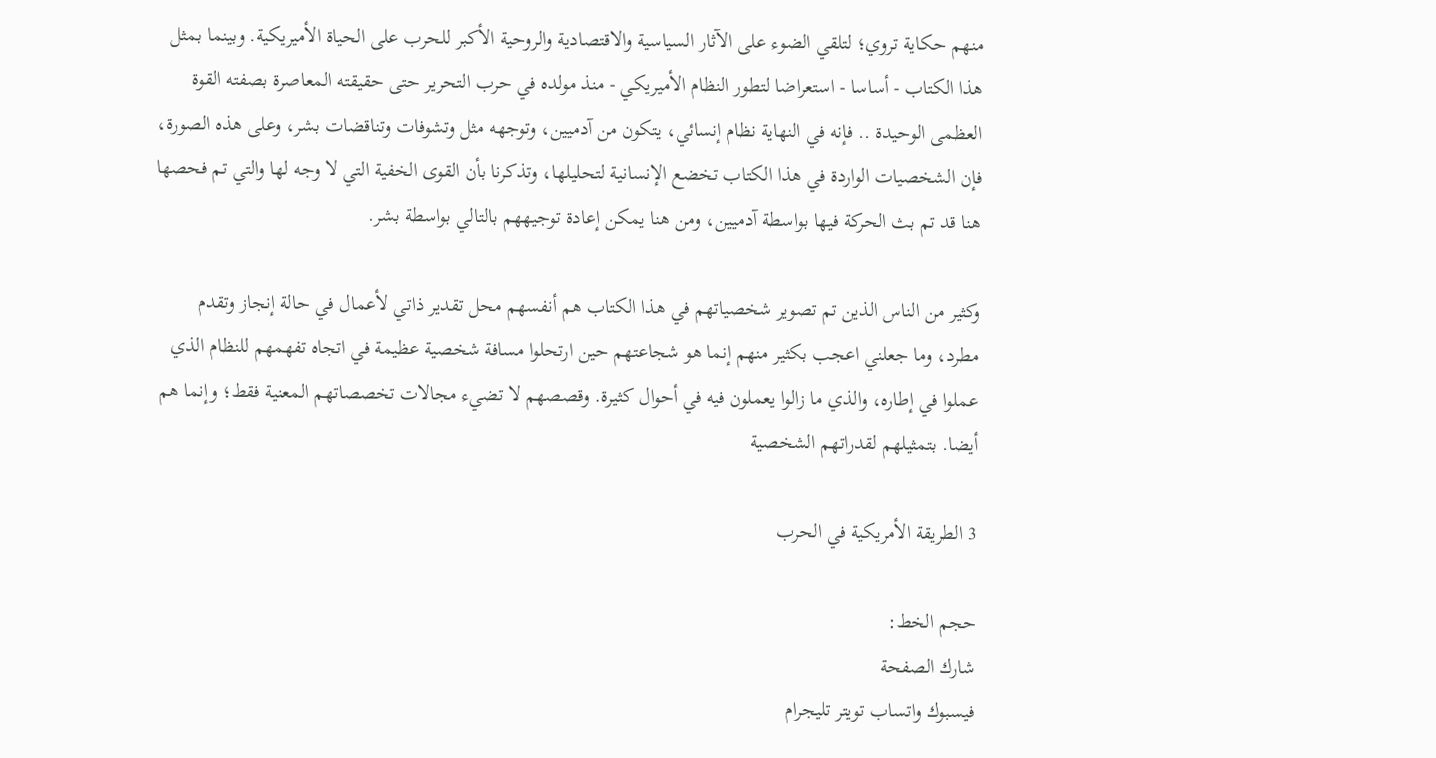منهم حكاية تروي؛ لتلقي الضوء على الآثار السياسية والاقتصادية والروحية الأكبر للحرب على الحياة الأميريكية. وبينما بمثل هذا الكتاب - أساسا - استعراضا لتطور النظام الأميريکي - منذ مولده في حرب التحرير حتى حقيقته المعاصرة بصفته القوة العظمى الوحيدة .. فإنه في النهاية نظام إنسائي، يتكون من آدميين، وتوجهه مثل وتشوفات وتناقضات بشر، وعلى هذه الصورة، فإن الشخصيات الواردة في هذا الكتاب تخضع الإنسانية لتحليلها، وتذكرنا بأن القوى الخفية التي لا وجه لها والتي تم فحصها هنا قد تم بث الحركة فيها بواسطة آدميين، ومن هنا يمكن إعادة توجيههم بالتالي بواسطة بشر.

وكثير من الناس الذين تم تصوير شخصياتهم في هذا الكتاب هم أنفسهم محل تقدير ذاتي لأعمال في حالة إنجاز وتقدم مطرد، وما جعلني اعجب بكثير منهم إنما هو شجاعتهم حين ارتحلوا مسافة شخصية عظيمة في اتجاه تفهمهم للنظام الذي عملوا في إطاره، والذي ما زالوا يعملون فيه في أحوال كثيرة. وقصصهم لا تضيء مجالات تخصصاتهم المعنية فقط؛ وإنما هم أيضا. بتمثيلهم لقدراتهم الشخصية

3 الطريقة الأمريكية في الحرب

حجم الخط:
شارك الصفحة
فيسبوك واتساب تويتر تليجرام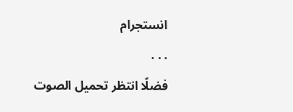انستجرام
. . .
فضلًا انتظر تحميل الصوت